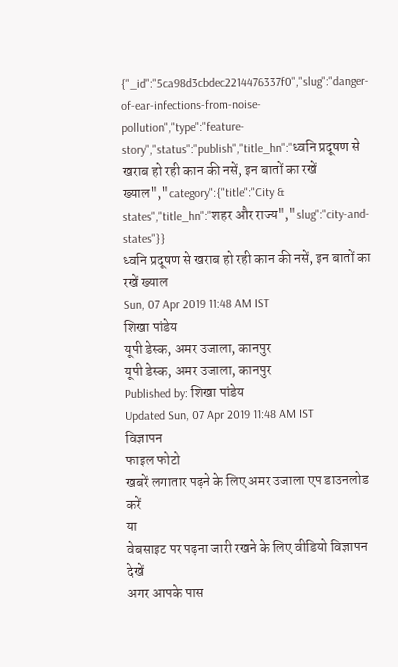{"_id":"5ca98d3cbdec2214476337f0","slug":"danger-of-ear-infections-from-noise-pollution","type":"feature-story","status":"publish","title_hn":"ध्वनि प्रदूषण से खराब हो रही कान की नसें, इन बातों का रखें ख्याल","category":{"title":"City & states","title_hn":"शहर और राज्य","slug":"city-and-states"}}
ध्वनि प्रदूषण से खराब हो रही कान की नसें, इन बातों का रखें ख्याल
Sun, 07 Apr 2019 11:48 AM IST
शिखा पांडेय
यूपी डेस्क, अमर उजाला, कानपुर
यूपी डेस्क, अमर उजाला, कानपुर
Published by: शिखा पांडेय
Updated Sun, 07 Apr 2019 11:48 AM IST
विज्ञापन
फाइल फोटो
खबरें लगातार पढ़ने के लिए अमर उजाला एप डाउनलोड करें
या
वेबसाइट पर पढ़ना जारी रखने के लिए वीडियो विज्ञापन देखें
अगर आपके पास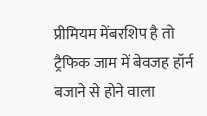प्रीमियम मेंबरशिप है तो
ट्रैफिक जाम में बेवजह हॉर्न बजाने से होने वाला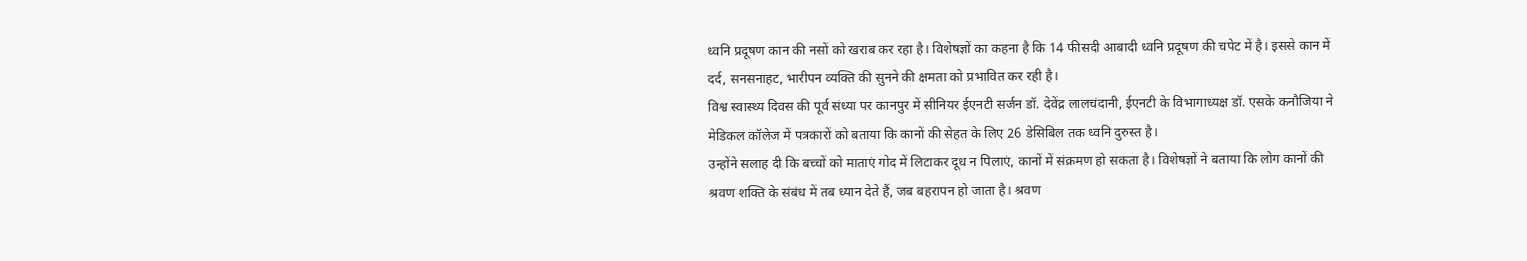ध्वनि प्रदूषण कान की नसों को खराब कर रहा है। विशेषज्ञों का कहना है कि 14 फीसदी आबादी ध्वनि प्रदूषण की चपेट में है। इससे कान में दर्द, सनसनाहट, भारीपन व्यक्ति की सुनने की क्षमता को प्रभावित कर रही है।
विश्व स्वास्थ्य दिवस की पूर्व संध्या पर कानपुर में सीनियर ईएनटी सर्जन डॉ. देवेंद्र लालचंदानी, ईएनटी के विभागाध्यक्ष डॉ. एसके कनौजिया ने मेडिकल कॉलेज में पत्रकारों को बताया कि कानों की सेहत के लिए 26 डेसिबिल तक ध्वनि दुरुस्त है।
उन्होंने सलाह दी कि बच्चों को माताएं गोद में लिटाकर दूध न पिलाएं, कानों में संक्रमण हो सकता है। विशेषज्ञों ने बताया कि लोग कानों की श्रवण शक्ति के संबंध में तब ध्यान देते हैं, जब बहरापन हो जाता है। श्रवण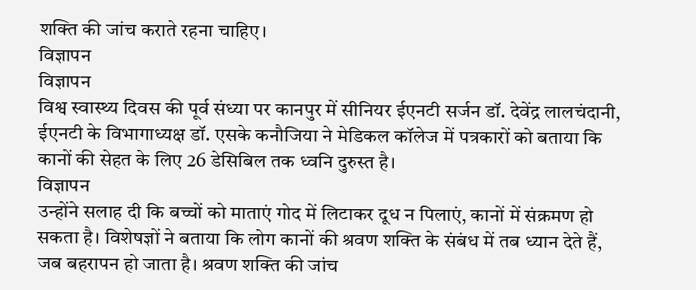शक्ति की जांच कराते रहना चाहिए।
विज्ञापन
विज्ञापन
विश्व स्वास्थ्य दिवस की पूर्व संध्या पर कानपुर में सीनियर ईएनटी सर्जन डॉ. देवेंद्र लालचंदानी, ईएनटी के विभागाध्यक्ष डॉ. एसके कनौजिया ने मेडिकल कॉलेज में पत्रकारों को बताया कि कानों की सेहत के लिए 26 डेसिबिल तक ध्वनि दुरुस्त है।
विज्ञापन
उन्होंने सलाह दी कि बच्चों को माताएं गोद में लिटाकर दूध न पिलाएं, कानों में संक्रमण हो सकता है। विशेषज्ञों ने बताया कि लोग कानों की श्रवण शक्ति के संबंध में तब ध्यान देते हैं, जब बहरापन हो जाता है। श्रवण शक्ति की जांच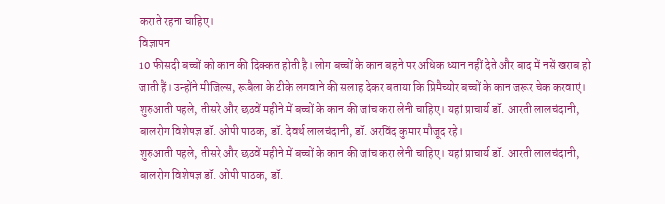कराते रहना चाहिए।
विज्ञापन
10 फीसदी बच्चों को कान की दिक्कत होती है। लोग बच्चों के कान बहने पर अधिक ध्यान नहीं देते और बाद में नसें खराब हो जाती हैं। उन्होंने मीजिल्स, रूबैला के टीके लगवाने की सलाह देकर बताया कि प्रिमैच्योर बच्चों के कान जरूर चेक करवाएं।
शुरुआती पहले, तीसरे और छठवें महीने में बच्चों के कान की जांच करा लेनी चाहिए। यहां प्राचार्य डॉ. आरती लालचंदानी, बालरोग विशेषज्ञ डॉ. ओपी पाठक, डॉ. देवर्थ लालचंदानी, डॉ. अरविंद कुमार मौजूद रहे।
शुरुआती पहले, तीसरे और छठवें महीने में बच्चों के कान की जांच करा लेनी चाहिए। यहां प्राचार्य डॉ. आरती लालचंदानी, बालरोग विशेषज्ञ डॉ. ओपी पाठक, डॉ.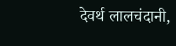देवर्थ लालचंदानी,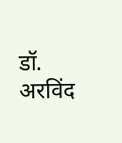डॉ. अरविंद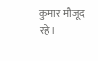कुमार मौजूद रहे।